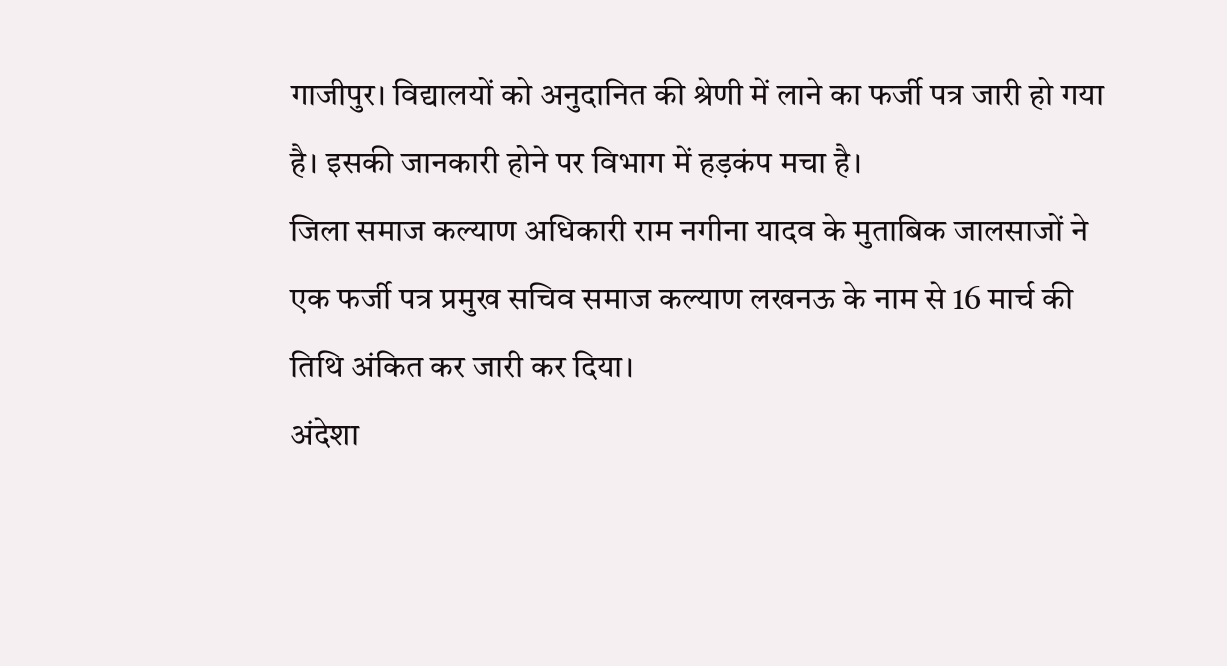गाजीपुर। विद्यालयों को अनुदानित की श्रेणी में लाने का फर्जी पत्र जारी हो गया है। इसकी जानकारी होने पर विभाग में हड़कंप मचा है।
जिला समाज कल्याण अधिकारी राम नगीना यादव के मुताबिक जालसाजों ने एक फर्जी पत्र प्रमुख सचिव समाज कल्याण लखनऊ के नाम से 16 मार्च की तिथि अंकित कर जारी कर दिया।
अंदेशा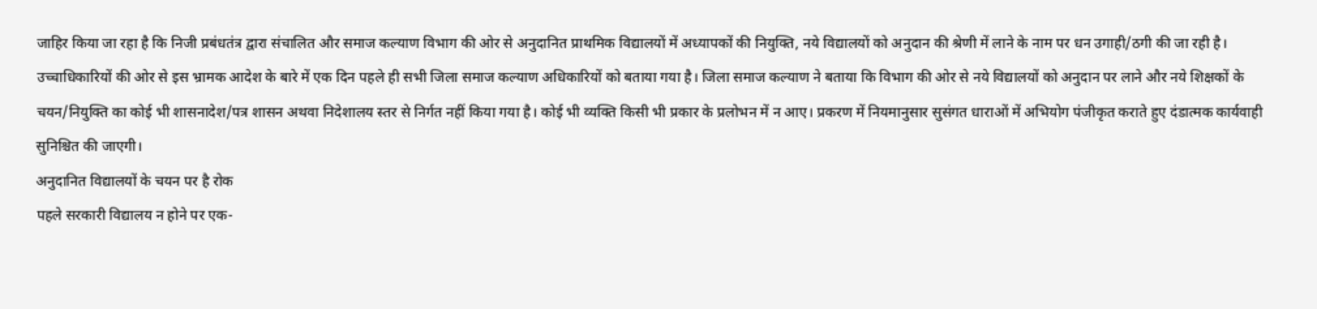जाहिर किया जा रहा है कि निजी प्रबंधतंत्र द्वारा संचालित और समाज कल्याण विभाग की ओर से अनुदानित प्राथमिक विद्यालयों में अध्यापकों की नियुक्ति, नये विद्यालयों को अनुदान की श्रेणी में लाने के नाम पर धन उगाही/ठगी की जा रही है।
उच्चाधिकारियों की ओर से इस भ्रामक आदेश के बारे में एक दिन पहले ही सभी जिला समाज कल्याण अधिकारियों को बताया गया है। जिला समाज कल्याण ने बताया कि विभाग की ओर से नये विद्यालयों को अनुदान पर लाने और नये शिक्षकों के चयन/नियुक्ति का कोई भी शासनादेश/पत्र शासन अथवा निदेशालय स्तर से निर्गत नहीं किया गया है। कोई भी व्यक्ति किसी भी प्रकार के प्रलोभन में न आए। प्रकरण में नियमानुसार सुसंगत धाराओं में अभियोग पंजीकृत कराते हुए दंडात्मक कार्यवाही सुनिश्चित की जाएगी।
अनुदानित विद्यालयों के चयन पर है रोक
पहले सरकारी विद्यालय न होने पर एक-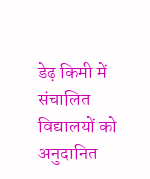डेढ़ किमी में संचालित विद्यालयों को अनुदानित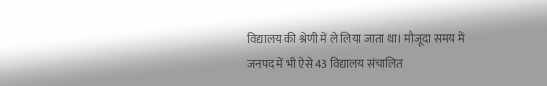विद्यालय की श्रेणी में ले लिया जाता था। मौजूदा समय में जनपद में भी ऐसे 43 विद्यालय संचालित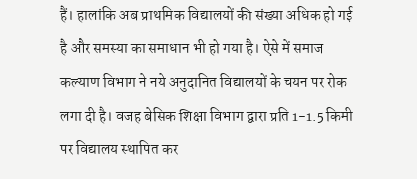हैं। हालांकि अब प्राथमिक विद्यालयों की संख्या अधिक हो गई है और समस्या का समाधान भी हो गया है। ऐसे में समाज कल्याण विभाग ने नये अनुदानित विद्यालयों के चयन पर रोक लगा दी है। वजह बेसिक शिक्षा विभाग द्वारा प्रति 1-1.5 किमी पर विद्यालय स्थापित कर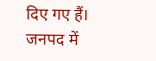दिए गए हैं। जनपद में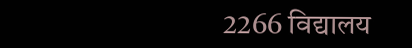2266 विद्यालय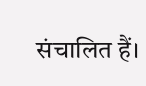संचालित हैं।